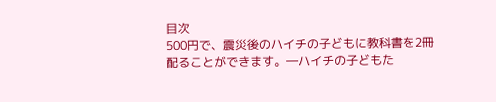目次
500円で、震災後のハイチの子どもに教科書を2冊配ることができます。―ハイチの子どもた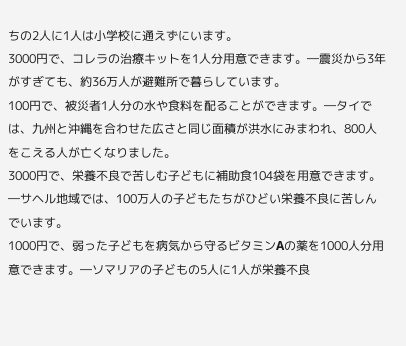ちの2人に1人は小学校に通えずにいます。
3000円で、コレラの治療キットを1人分用意できます。―震災から3年がすぎても、約36万人が避難所で暮らしています。
100円で、被災者1人分の水や食料を配ることができます。―タイでは、九州と沖縄を合わせた広さと同じ面積が洪水にみまわれ、800人をこえる人が亡くなりました。
3000円で、栄養不良で苦しむ子どもに補助食104袋を用意できます。―サヘル地域では、100万人の子どもたちがひどい栄養不良に苦しんでいます。
1000円で、弱った子どもを病気から守るビタミンAの薬を1000人分用意できます。―ソマリアの子どもの5人に1人が栄養不良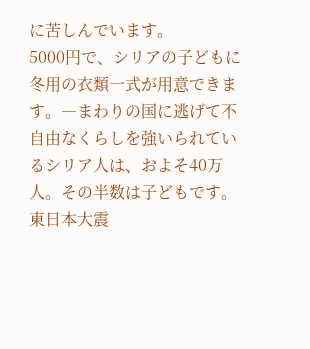に苦しんでいます。
5000円で、シリアの子どもに冬用の衣類一式が用意できます。―まわりの国に逃げて不自由なくらしを強いられているシリア人は、およそ40万人。その半数は子どもです。
東日本大震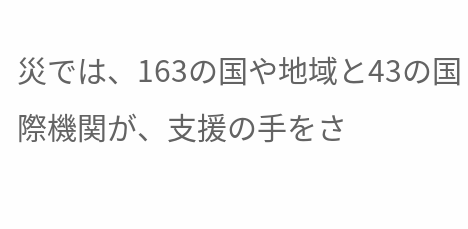災では、163の国や地域と43の国際機関が、支援の手をさ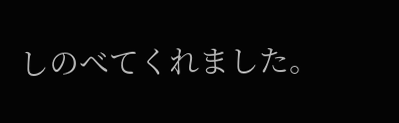しのべてくれました。